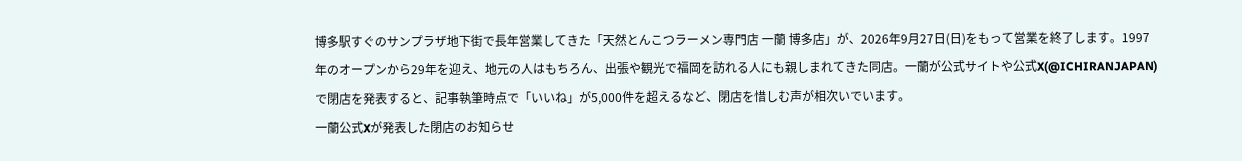博多駅すぐのサンプラザ地下街で長年営業してきた「天然とんこつラーメン専門店 一蘭 博多店」が、2026年9月27日(日)をもって営業を終了します。1997年のオープンから29年を迎え、地元の人はもちろん、出張や観光で福岡を訪れる人にも親しまれてきた同店。一蘭が公式サイトや公式X(@ICHIRANJAPAN)で閉店を発表すると、記事執筆時点で「いいね」が5,000件を超えるなど、閉店を惜しむ声が相次いでいます。
一蘭公式Xが発表した閉店のお知らせ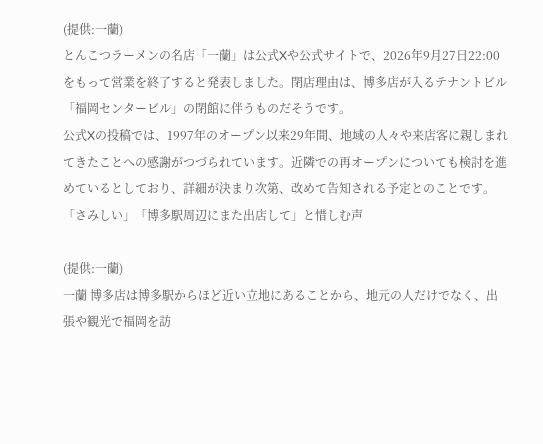(提供:一蘭)
とんこつラーメンの名店「一蘭」は公式Xや公式サイトで、2026年9月27日22:00をもって営業を終了すると発表しました。閉店理由は、博多店が入るテナントビル「福岡センタービル」の閉館に伴うものだそうです。
公式Xの投稿では、1997年のオープン以来29年間、地域の人々や来店客に親しまれてきたことへの感謝がつづられています。近隣での再オープンについても検討を進めているとしており、詳細が決まり次第、改めて告知される予定とのことです。
「さみしい」「博多駅周辺にまた出店して」と惜しむ声

(提供:一蘭)
一蘭 博多店は博多駅からほど近い立地にあることから、地元の人だけでなく、出張や観光で福岡を訪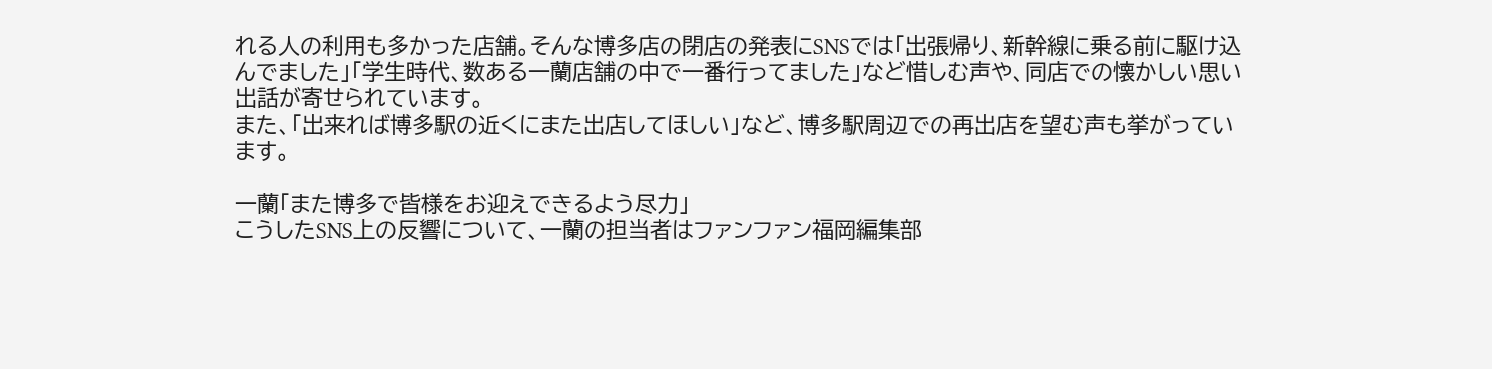れる人の利用も多かった店舗。そんな博多店の閉店の発表にSNSでは「出張帰り、新幹線に乗る前に駆け込んでました」「学生時代、数ある一蘭店舗の中で一番行ってました」など惜しむ声や、同店での懐かしい思い出話が寄せられています。
また、「出来れば博多駅の近くにまた出店してほしい」など、博多駅周辺での再出店を望む声も挙がっています。

一蘭「また博多で皆様をお迎えできるよう尽力」
こうしたSNS上の反響について、一蘭の担当者はファンファン福岡編集部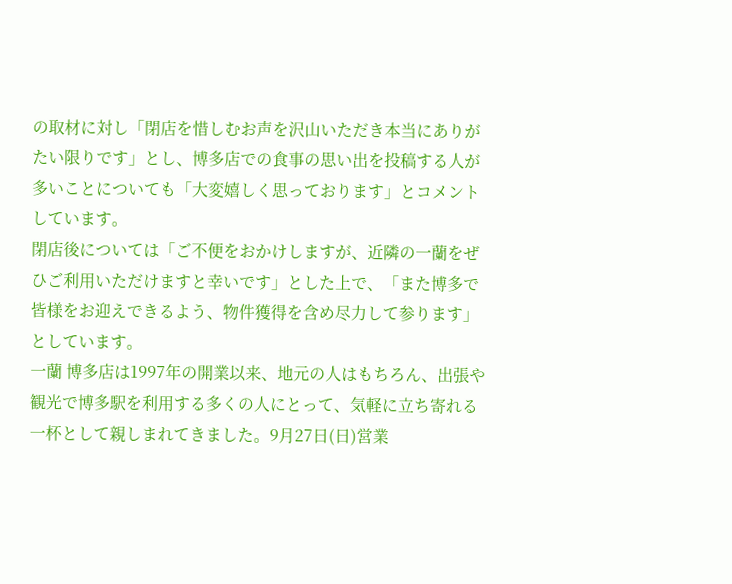の取材に対し「閉店を惜しむお声を沢山いただき本当にありがたい限りです」とし、博多店での食事の思い出を投稿する人が多いことについても「大変嬉しく思っております」とコメントしています。
閉店後については「ご不便をおかけしますが、近隣の一蘭をぜひご利用いただけますと幸いです」とした上で、「また博多で皆様をお迎えできるよう、物件獲得を含め尽力して参ります」としています。
一蘭 博多店は1997年の開業以来、地元の人はもちろん、出張や観光で博多駅を利用する多くの人にとって、気軽に立ち寄れる一杯として親しまれてきました。9月27日(日)営業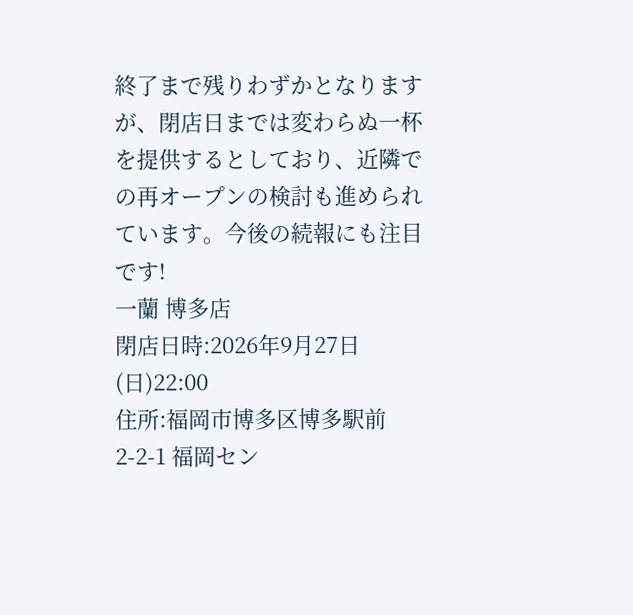終了まで残りわずかとなりますが、閉店日までは変わらぬ一杯を提供するとしており、近隣での再オープンの検討も進められています。今後の続報にも注目です!
一蘭 博多店
閉店日時:2026年9月27日(日)22:00
住所:福岡市博多区博多駅前2-2-1 福岡セン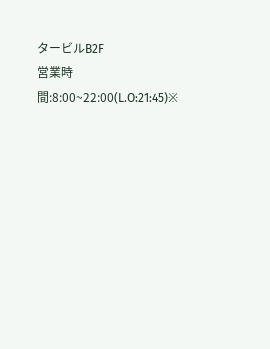タービルB2F
営業時間:8:00~22:00(L.O:21:45)※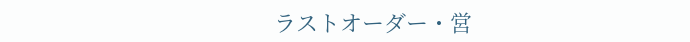ラストオーダー・営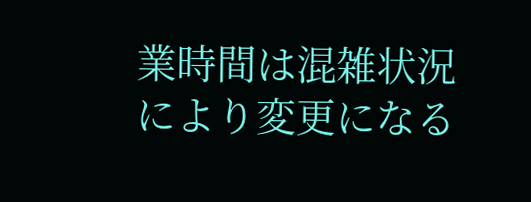業時間は混雑状況により変更になる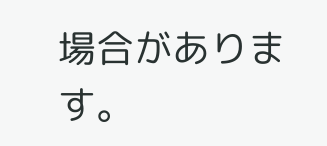場合があります。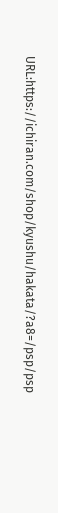URL:https://ichiran.com/shop/kyushu/hakata/?a8=/psp/psp